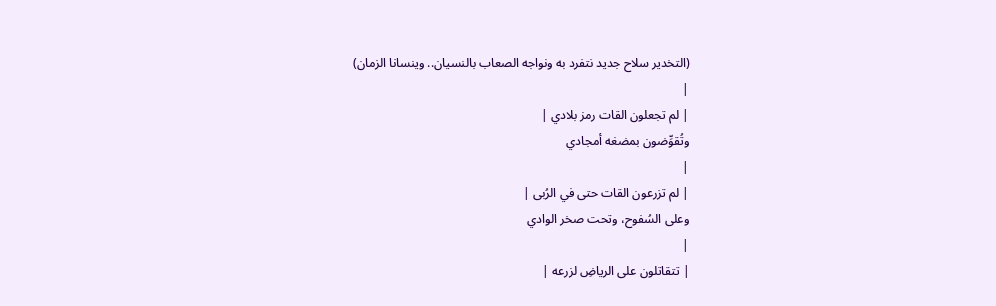(التخدير سلاح جديد نتفرد به ونواجه الصعاب بالنسيان.. وينسانا الزمان)
|
| لم تجعلون القات رمز بلادي |
وتُقوِّضون بمضغه أمجادي
|
| لم تزرعون القات حتى في الرُبى |
وعلى السُفوح، وتحت صخر الوادي
|
| تتقاتلون على الرياضِ لزرعه |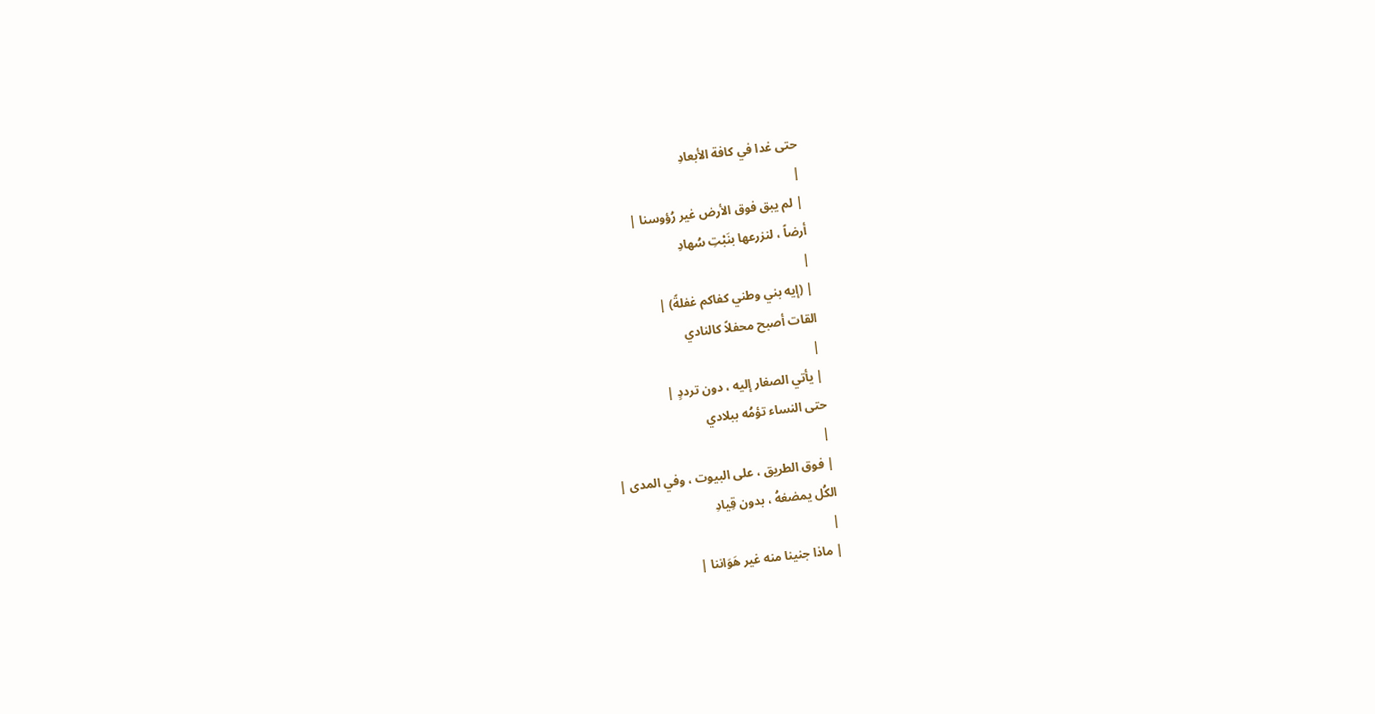حتى غدا في كافة الأبعادِ
|
| لم يبق فوق الأرض غير رُؤوسنا |
أرضاً ، لنزرعها بنَبْتِ سُهادِ
|
| (إيه بني وطني كفاكم غفلةً) |
القات أصبح محفلاً كالنادي
|
| يأتي الصغار إليه ، دون ترددٍ |
حتى النساء تؤمُه ببلادي
|
| فوق الطريق ، على البيوت ، وفي المدى |
الكُل يمضغهُ ، بدون قِيادِ
|
| ماذا جنينا منه غير هَوَاننا |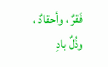فَقرٌ ، وأحقادٌ ، وذُلٌ بادِ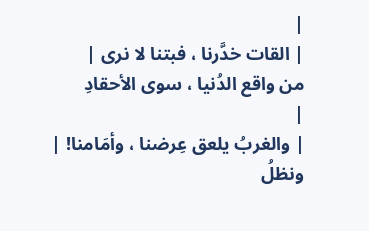|
| القات خدَّرنا ، فبتنا لا نرى |
من واقع الدُنيا ، سوى الأحقادِ
|
| والغربُ يلعق عِرضنا ، وأمَامنا! |
ونظلُ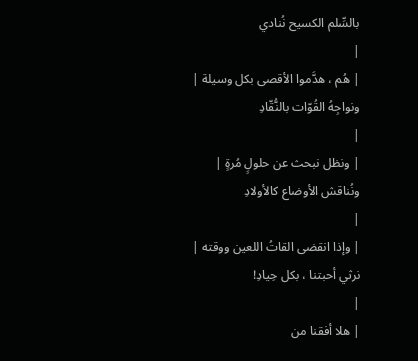بالسِّلم الكسيح نُنادي
|
| هُم ، هدَّموا الأقصى بكل وسيلة |
ونواجِهُ القُوّات بالنُّقّادِ
|
| ونظل نبحث عن حلولٍ مُرةٍ |
ونُناقش الأوضاع كالأولادِ
|
| وإذا انقضى القاتُ اللعين ووقته |
نرثي أحبتنا ، بكل حِيادِ!
|
| هلا أفقنا من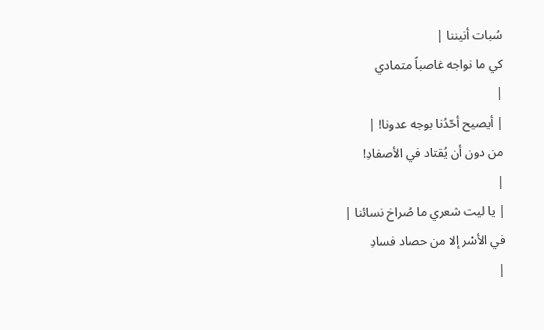سُبات أنيننا |
كي ما نواجه غاصباً متمادي
|
| أيصيح أحّدُنا بوجه عدونا! |
من دون أن يُقتاد في الأصفادِ!
|
| يا ليت شعري ما صُراخ نسائنا |
في الأسْر إلا من حصاد فسادِ
|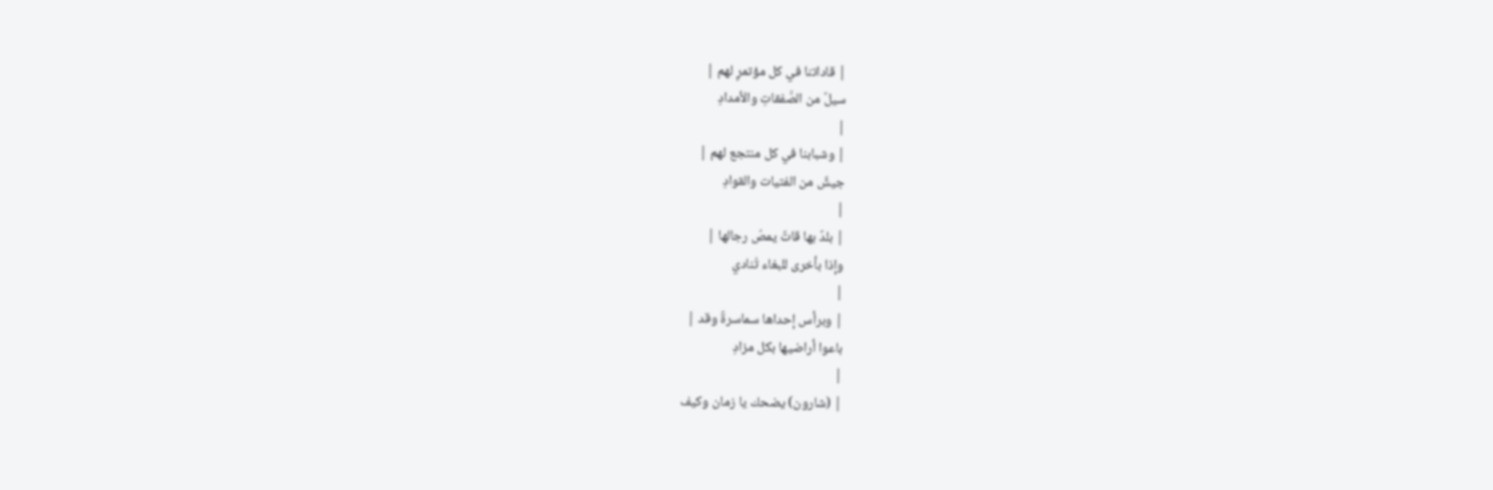| قاداتنا في كل مؤتمرٍ لهم |
سيلٌ من الصَّفقاتِ والأمدادِ
|
| وشبابنا في كل منتجع لهم |
جيشٌ من الفتيات والقوادِ
|
| بلدٌ بها قاتٌ يمصُ رجالها |
وإذا بأخرى للبغاء تُنادي
|
| وبرأس إحداها سماسرةٌ وقد |
باعوا أراضيها بكل مزادِ
|
| (شارون) يضحك يا زمان وكيف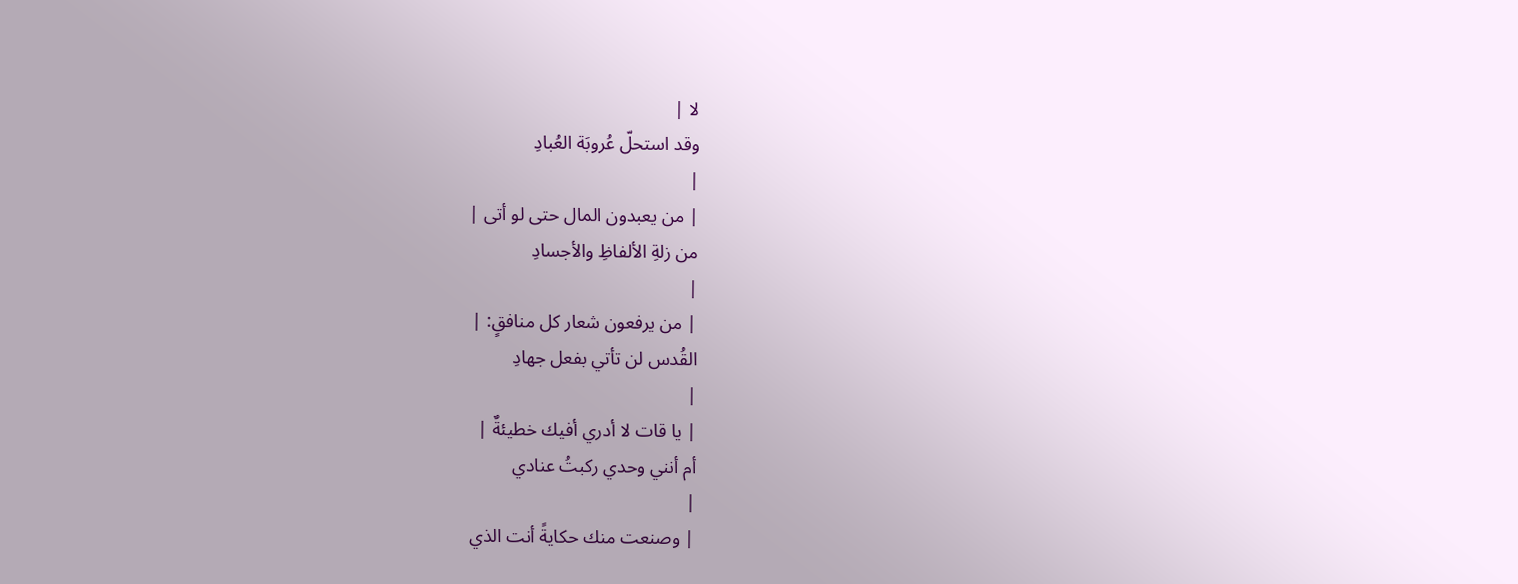لا |
وقد استحلّ عُروبَة العُبادِ
|
| من يعبدون المال حتى لو أتى |
من زلةِ الألفاظِ والأجسادِ
|
| من يرفعون شعار كل منافقٍ: |
القُدس لن تأتي بفعل جهادِ
|
| يا قات لا أدري أفيك خطيئةٌ |
أم أنني وحدي ركبتُ عنادي
|
| وصنعت منك حكايةً أنت الذي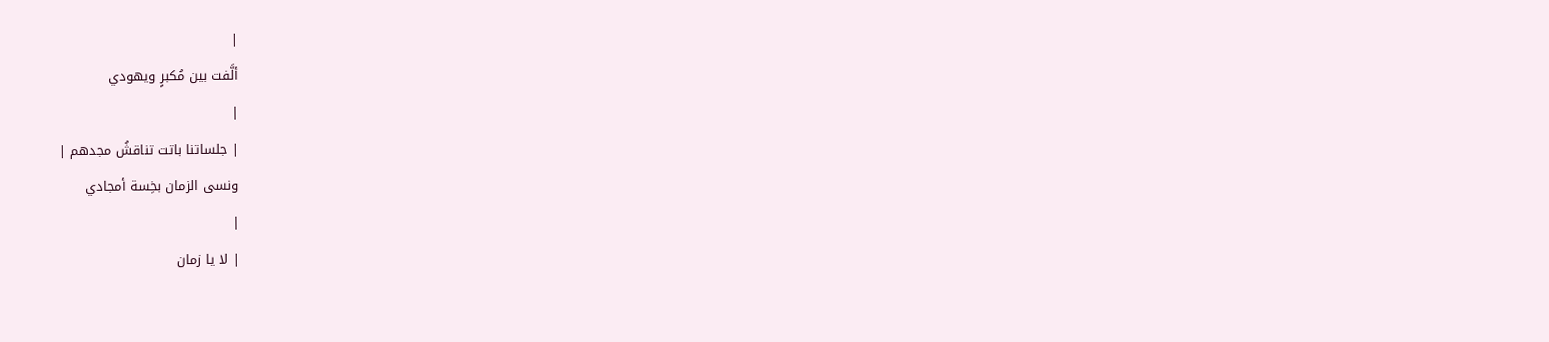|
ألَّفت بين مُكبرٍ ويهودي
|
| جلساتنا باتت تناقشُ مجدهم |
ونسى الزمان بخِسة أمجادي
|
| لا يا زمان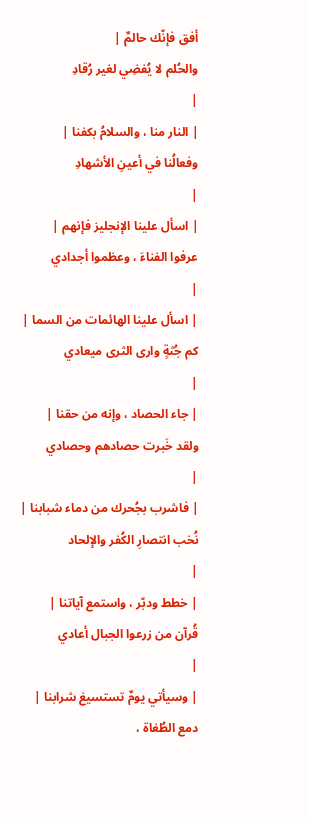أفق فإنّك حالمٌ |
والحُلم لا يُفضِي لغير رُقادِ
|
| النار منا ، والسلامُ بكفنا |
وفعالُنا في أعينِ الأشهادِ
|
| اسأل علينا الإنجليز فإنهم |
عرفوا الفناءَ ، وعظموا أجدادي
|
| اسأل علينا الهائمات من السما |
كم جُثةٍ وارى الثرى ميعادي
|
| جاء الحصاد ، وإنه من حقنا |
ولقد خَبرت حصادهم وحصادي
|
| فاشرب بجُحرك من دماء شبابنا |
نُخب انتصارِ الكُفر والإلحاد
|
| خطط ودبّر ، واستمع آياتنا |
قُرآن من زرعوا الجبال أعادي
|
| وسيأتي يومٌ تستسيغ شرابنا |
دمع الطُغاة ،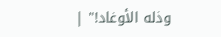وذله الأوغاد!" |